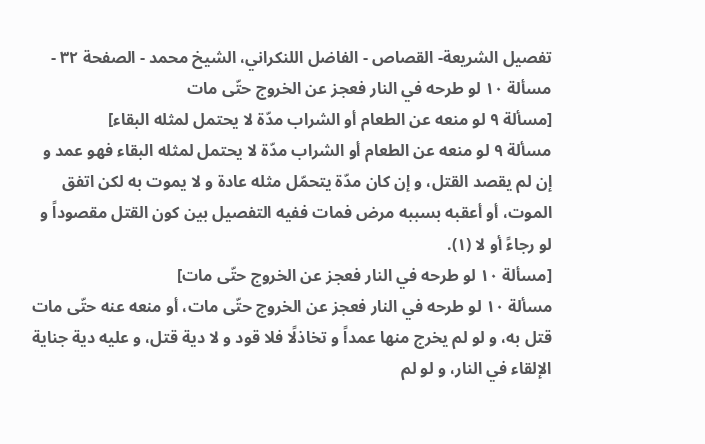تفصيل الشريعة- القصاص - الفاضل اللنكراني، الشيخ محمد - الصفحة ٣٢ - مسألة ١٠ لو طرحه في النار فعجز عن الخروج حتّى مات
[مسألة ٩ لو منعه عن الطعام أو الشراب مدّة لا يحتمل لمثله البقاء]
مسألة ٩ لو منعه عن الطعام أو الشراب مدّة لا يحتمل لمثله البقاء فهو عمد و إن لم يقصد القتل، و إن كان مدّة يتحمّل مثله عادة و لا يموت به لكن اتفق الموت، أو أعقبه بسببه مرض فمات ففيه التفصيل بين كون القتل مقصوداً و لو رجاءً أو لا (١).
[مسألة ١٠ لو طرحه في النار فعجز عن الخروج حتّى مات]
مسألة ١٠ لو طرحه في النار فعجز عن الخروج حتّى مات، أو منعه عنه حتّى مات قتل به، و لو لم يخرج منها عمداً و تخاذلًا فلا قود و لا دية قتل، و عليه دية جناية الإلقاء في النار، و لو لم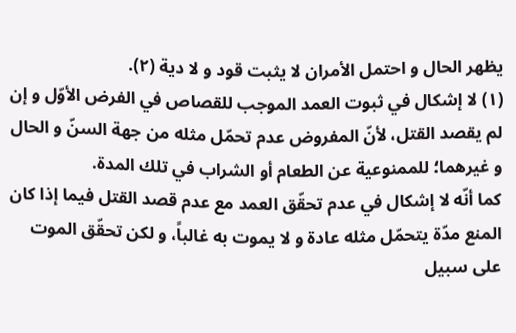يظهر الحال و احتمل الأمران لا يثبت قود و لا دية (٢).
(١) لا إشكال في ثبوت العمد الموجب للقصاص في الفرض الأوّل و إن لم يقصد القتل، لأنّ المفروض عدم تحمّل مثله من جهة السنّ و الحال و غيرهما؛ للممنوعية عن الطعام أو الشراب في تلك المدة.
كما أنّه لا إشكال في عدم تحقّق العمد مع عدم قصد القتل فيما إذا كان المنع مدّة يتحمّل مثله عادة و لا يموت به غالباً، و لكن تحقّق الموت على سبيل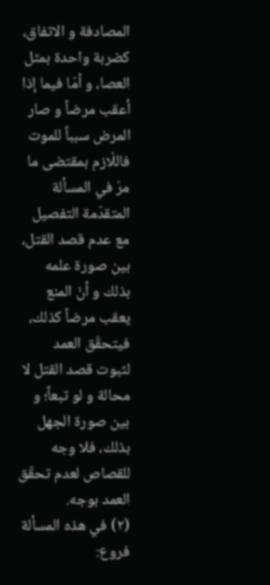المصادفة و الاتفاق، كضربة واحدة بمثل العصا، و أمّا فيما إذا أعقب مرضاً و صار المرض سبباً للموت فاللّازم بمقتضى ما مرّ في المسألة المتقدّمة التفصيل مع عدم قصد القتل، بين صورة علمه بذلك و أنّ المنع يعقب مرضاً كذلك، فيتحقّق العمد لثبوت قصد القتل لا محالة و لو تبعاً؛ و بين صورة الجهل بذلك، فلا وجه للقصاص لعدم تحقّق العمد بوجه.
(٢) في هذه المسألة فروع: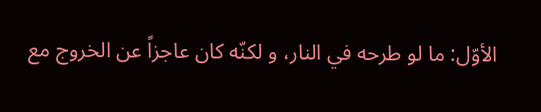الأوّل: ما لو طرحه في النار، و لكنّه كان عاجزاً عن الخروج مع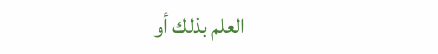العلم بذلك أو